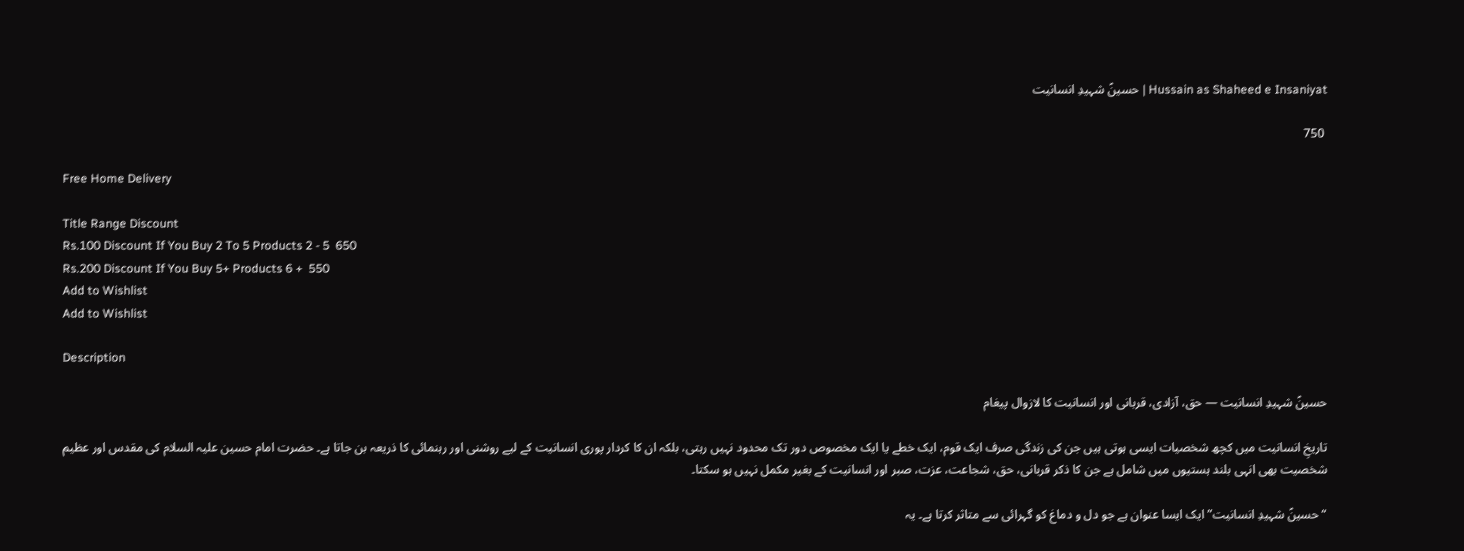Hussain as Shaheed e Insaniyat | حسینؑ شہیدِ انسانیت

 750

Free Home Delivery

Title Range Discount
Rs.100 Discount If You Buy 2 To 5 Products 2 - 5  650
Rs.200 Discount If You Buy 5+ Products 6 +  550
Add to Wishlist
Add to Wishlist

Description

حسینؑ شہیدِ انسانیت — حق، آزادی، قربانی اور انسانیت کا لازوال پیغام

تاریخِ انسانیت میں کچھ شخصیات ایسی ہوتی ہیں جن کی زندگی صرف ایک قوم، ایک خطے یا ایک مخصوص دور تک محدود نہیں رہتی، بلکہ ان کا کردار پوری انسانیت کے لیے روشنی اور رہنمائی کا ذریعہ بن جاتا ہے۔ حضرت امام حسین علیہ السلام کی مقدس اور عظیم شخصیت بھی انہی بلند ہستیوں میں شامل ہے جن کا ذکر قربانی، حق، شجاعت، عزت، صبر اور انسانیت کے بغیر مکمل نہیں ہو سکتا۔

“حسینؑ شہیدِ انسانیت” ایک ایسا عنوان ہے جو دل و دماغ کو گہرائی سے متاثر کرتا ہے۔ یہ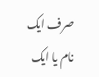صرف ایک نام یا ایک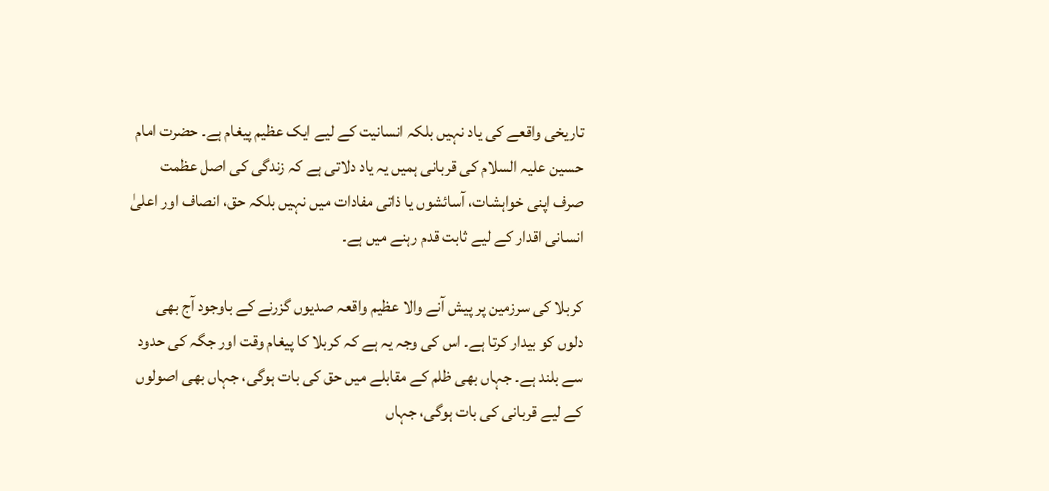تاریخی واقعے کی یاد نہیں بلکہ انسانیت کے لیے ایک عظیم پیغام ہے۔ حضرت امام حسین علیہ السلام کی قربانی ہمیں یہ یاد دلاتی ہے کہ زندگی کی اصل عظمت صرف اپنی خواہشات، آسائشوں یا ذاتی مفادات میں نہیں بلکہ حق، انصاف اور اعلیٰ انسانی اقدار کے لیے ثابت قدم رہنے میں ہے۔

کربلا کی سرزمین پر پیش آنے والا عظیم واقعہ صدیوں گزرنے کے باوجود آج بھی دلوں کو بیدار کرتا ہے۔ اس کی وجہ یہ ہے کہ کربلا کا پیغام وقت اور جگہ کی حدود سے بلند ہے۔ جہاں بھی ظلم کے مقابلے میں حق کی بات ہوگی، جہاں بھی اصولوں کے لیے قربانی کی بات ہوگی، جہاں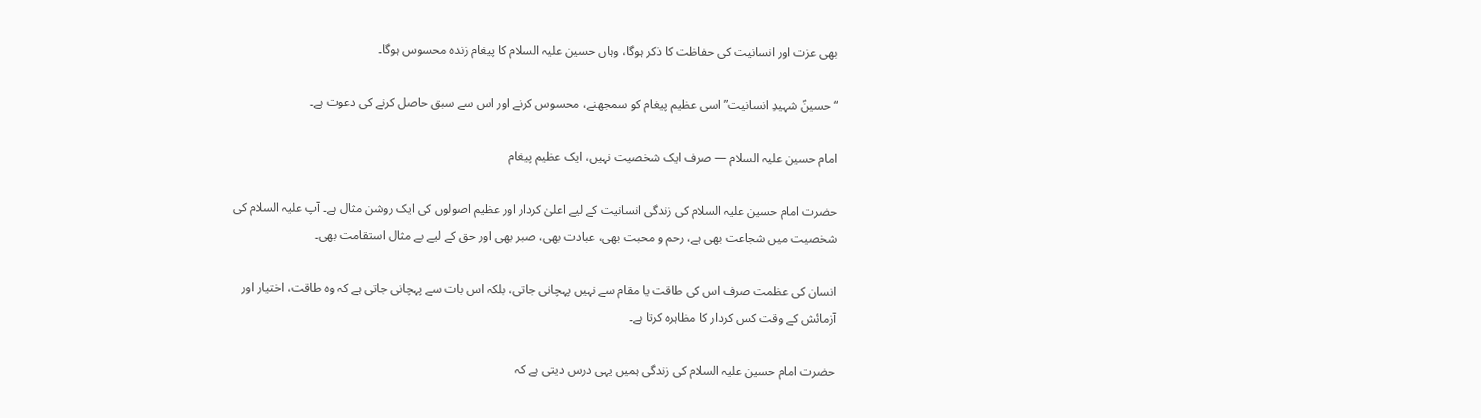بھی عزت اور انسانیت کی حفاظت کا ذکر ہوگا، وہاں حسین علیہ السلام کا پیغام زندہ محسوس ہوگا۔

“حسینؑ شہیدِ انسانیت” اسی عظیم پیغام کو سمجھنے، محسوس کرنے اور اس سے سبق حاصل کرنے کی دعوت ہے۔

امام حسین علیہ السلام — صرف ایک شخصیت نہیں، ایک عظیم پیغام

حضرت امام حسین علیہ السلام کی زندگی انسانیت کے لیے اعلیٰ کردار اور عظیم اصولوں کی ایک روشن مثال ہے۔ آپ علیہ السلام کی شخصیت میں شجاعت بھی ہے، رحم و محبت بھی، عبادت بھی، صبر بھی اور حق کے لیے بے مثال استقامت بھی۔

انسان کی عظمت صرف اس کی طاقت یا مقام سے نہیں پہچانی جاتی، بلکہ اس بات سے پہچانی جاتی ہے کہ وہ طاقت، اختیار اور آزمائش کے وقت کس کردار کا مظاہرہ کرتا ہے۔

حضرت امام حسین علیہ السلام کی زندگی ہمیں یہی درس دیتی ہے کہ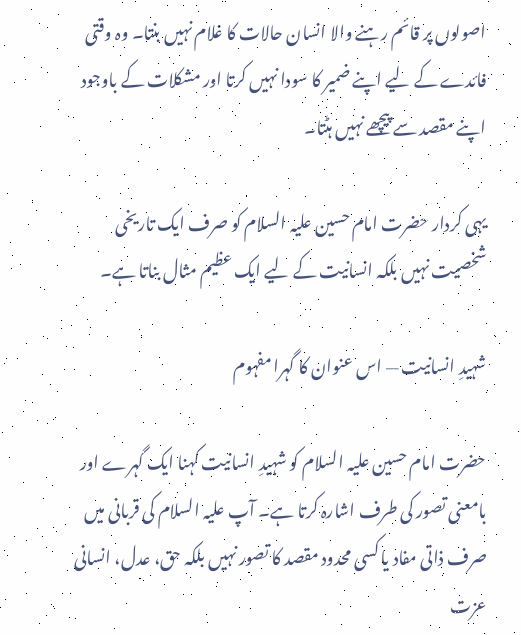اصولوں پر قائم رہنے والا انسان حالات کا غلام نہیں بنتا۔ وہ وقتی فائدے کے لیے اپنے ضمیر کا سودا نہیں کرتا اور مشکلات کے باوجود اپنے مقصد سے پیچھے نہیں ہٹتا۔

یہی کردار حضرت امام حسین علیہ السلام کو صرف ایک تاریخی شخصیت نہیں بلکہ انسانیت کے لیے ایک عظیم مثال بناتا ہے۔

شہیدِ انسانیت — اس عنوان کا گہرا مفہوم

حضرت امام حسین علیہ السلام کو شہیدِ انسانیت کہنا ایک گہرے اور بامعنی تصور کی طرف اشارہ کرتا ہے۔ آپ علیہ السلام کی قربانی میں صرف ذاتی مفاد یا کسی محدود مقصد کا تصور نہیں بلکہ حق، عدل، انسانی عزت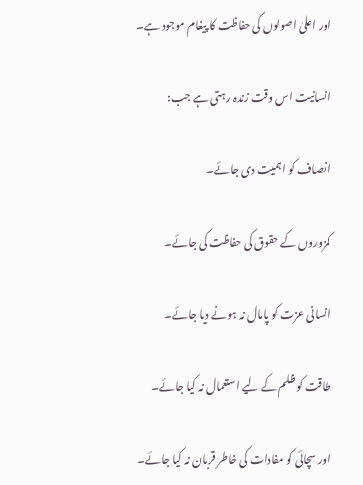اور اعلیٰ اصولوں کی حفاظت کا پیغام موجود ہے۔

انسانیت اس وقت زندہ رہتی ہے جب:

انصاف کو اہمیت دی جائے۔

کمزوروں کے حقوق کی حفاظت کی جائے۔

انسانی عزت کو پامال نہ ہونے دیا جائے۔

طاقت کو ظلم کے لیے استعمال نہ کیا جائے۔

اور سچائی کو مفادات کی خاطر قربان نہ کیا جائے۔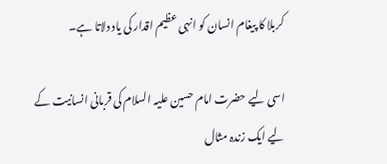کربلا کا پیغام انسان کو انہی عظیم اقدار کی یاد دلاتا ہے۔

اسی لیے حضرت امام حسین علیہ السلام کی قربانی انسانیت کے لیے ایک زندہ مثال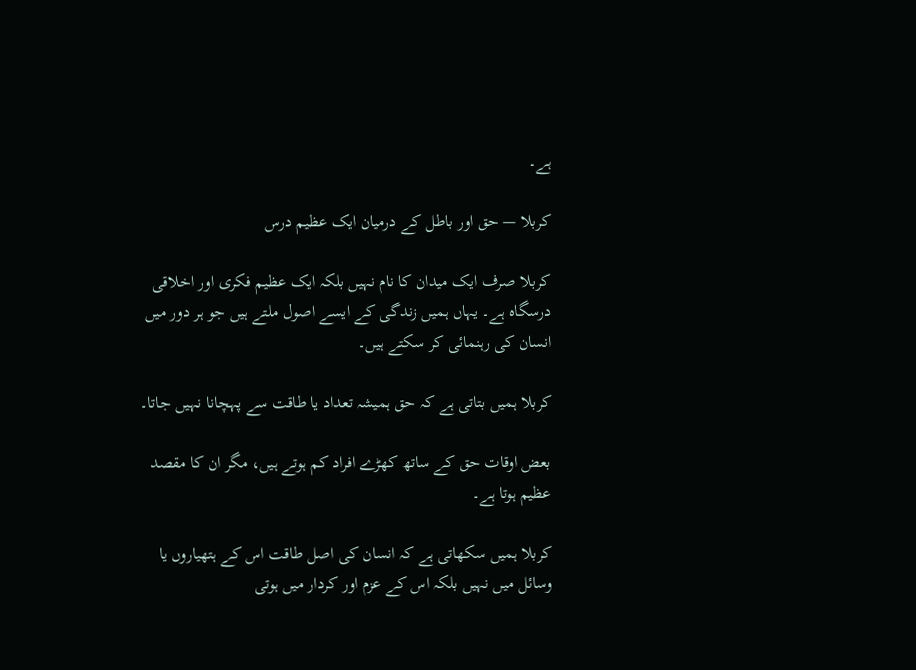ہے۔

کربلا — حق اور باطل کے درمیان ایک عظیم درس

کربلا صرف ایک میدان کا نام نہیں بلکہ ایک عظیم فکری اور اخلاقی درسگاہ ہے۔ یہاں ہمیں زندگی کے ایسے اصول ملتے ہیں جو ہر دور میں انسان کی رہنمائی کر سکتے ہیں۔

کربلا ہمیں بتاتی ہے کہ حق ہمیشہ تعداد یا طاقت سے پہچانا نہیں جاتا۔

بعض اوقات حق کے ساتھ کھڑے افراد کم ہوتے ہیں، مگر ان کا مقصد عظیم ہوتا ہے۔

کربلا ہمیں سکھاتی ہے کہ انسان کی اصل طاقت اس کے ہتھیاروں یا وسائل میں نہیں بلکہ اس کے عزم اور کردار میں ہوتی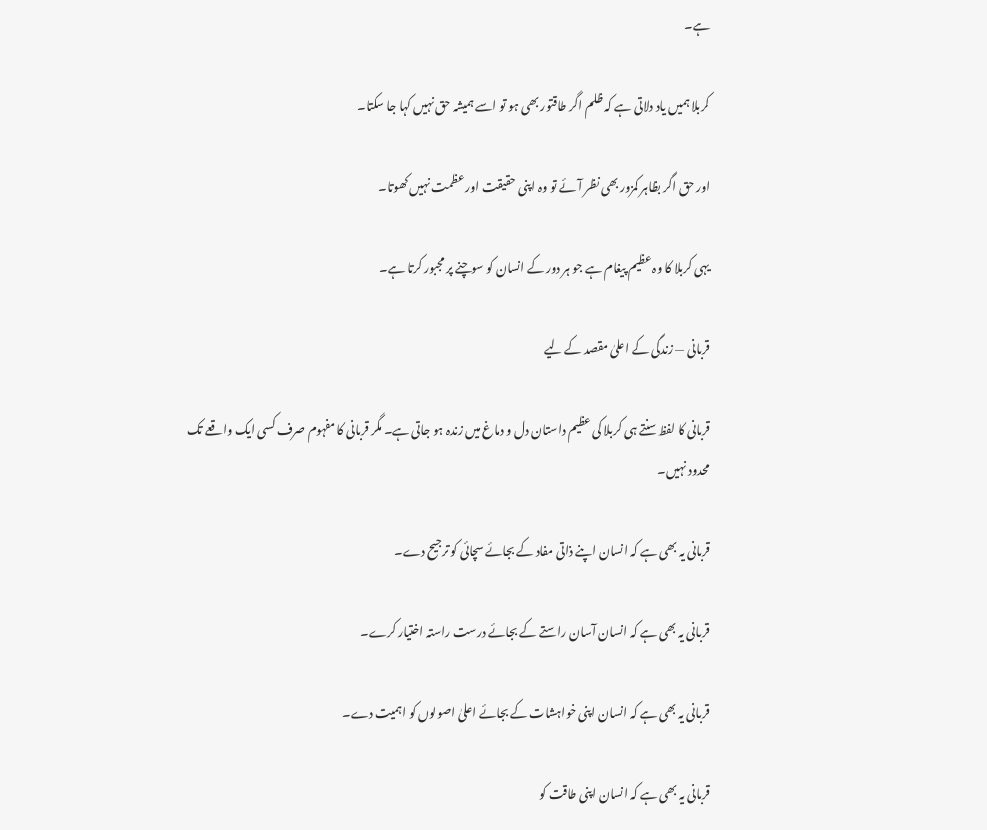ہے۔

کربلا ہمیں یاد دلاتی ہے کہ ظلم اگر طاقتور بھی ہو تو اسے ہمیشہ حق نہیں کہا جا سکتا۔

اور حق اگر بظاہر کمزور بھی نظر آئے تو وہ اپنی حقیقت اور عظمت نہیں کھوتا۔

یہی کربلا کا وہ عظیم پیغام ہے جو ہر دور کے انسان کو سوچنے پر مجبور کرتا ہے۔

قربانی — زندگی کے اعلیٰ مقصد کے لیے

قربانی کا لفظ سنتے ہی کربلا کی عظیم داستان دل و دماغ میں زندہ ہو جاتی ہے۔ مگر قربانی کا مفہوم صرف کسی ایک واقعے تک محدود نہیں۔

قربانی یہ بھی ہے کہ انسان اپنے ذاتی مفاد کے بجائے سچائی کو ترجیح دے۔

قربانی یہ بھی ہے کہ انسان آسان راستے کے بجائے درست راستہ اختیار کرے۔

قربانی یہ بھی ہے کہ انسان اپنی خواہشات کے بجائے اعلیٰ اصولوں کو اہمیت دے۔

قربانی یہ بھی ہے کہ انسان اپنی طاقت کو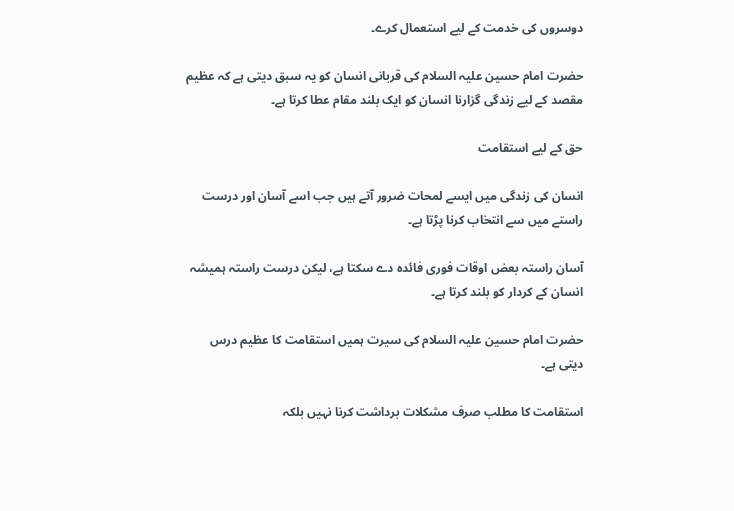دوسروں کی خدمت کے لیے استعمال کرے۔

حضرت امام حسین علیہ السلام کی قربانی انسان کو یہ سبق دیتی ہے کہ عظیم مقصد کے لیے زندگی گزارنا انسان کو ایک بلند مقام عطا کرتا ہے۔

حق کے لیے استقامت

انسان کی زندگی میں ایسے لمحات ضرور آتے ہیں جب اسے آسان اور درست راستے میں سے انتخاب کرنا پڑتا ہے۔

آسان راستہ بعض اوقات فوری فائدہ دے سکتا ہے، لیکن درست راستہ ہمیشہ انسان کے کردار کو بلند کرتا ہے۔

حضرت امام حسین علیہ السلام کی سیرت ہمیں استقامت کا عظیم درس دیتی ہے۔

استقامت کا مطلب صرف مشکلات برداشت کرنا نہیں بلکہ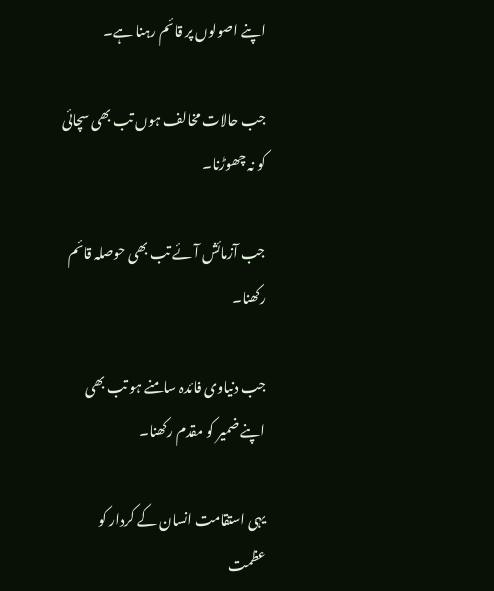اپنے اصولوں پر قائم رہنا ہے۔

جب حالات مخالف ہوں تب بھی سچائی کو نہ چھوڑنا۔

جب آزمائش آئے تب بھی حوصلہ قائم رکھنا۔

جب دنیاوی فائدہ سامنے ہو تب بھی اپنے ضمیر کو مقدم رکھنا۔

یہی استقامت انسان کے کردار کو عظمت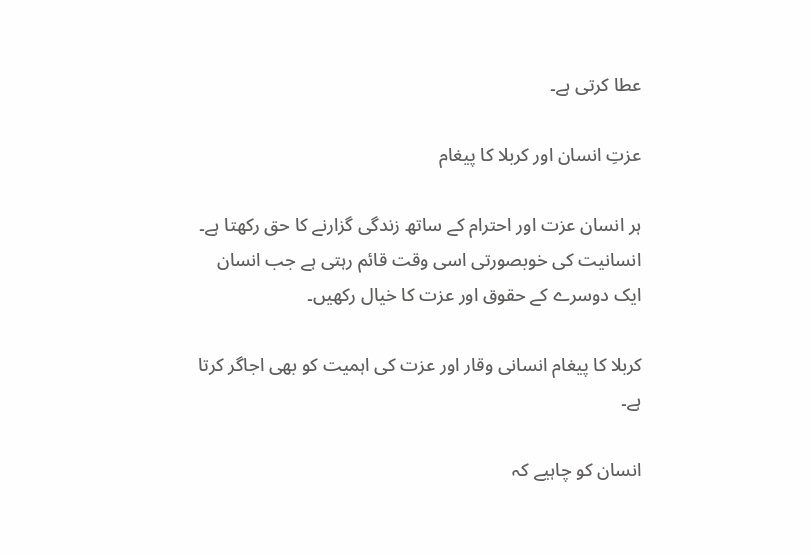عطا کرتی ہے۔

عزتِ انسان اور کربلا کا پیغام

ہر انسان عزت اور احترام کے ساتھ زندگی گزارنے کا حق رکھتا ہے۔ انسانیت کی خوبصورتی اسی وقت قائم رہتی ہے جب انسان ایک دوسرے کے حقوق اور عزت کا خیال رکھیں۔

کربلا کا پیغام انسانی وقار اور عزت کی اہمیت کو بھی اجاگر کرتا ہے۔

انسان کو چاہیے کہ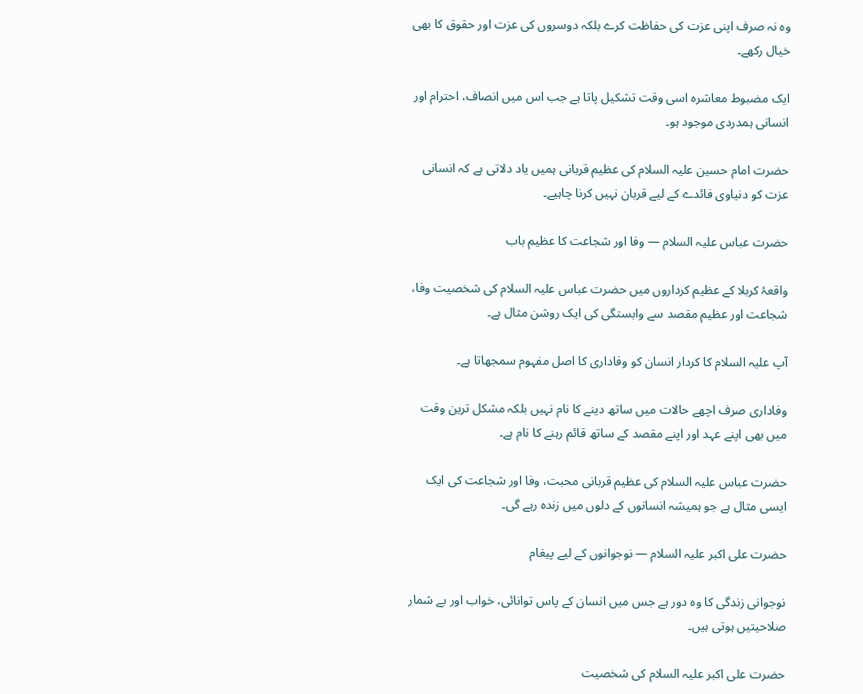وہ نہ صرف اپنی عزت کی حفاظت کرے بلکہ دوسروں کی عزت اور حقوق کا بھی خیال رکھے۔

ایک مضبوط معاشرہ اسی وقت تشکیل پاتا ہے جب اس میں انصاف، احترام اور انسانی ہمدردی موجود ہو۔

حضرت امام حسین علیہ السلام کی عظیم قربانی ہمیں یاد دلاتی ہے کہ انسانی عزت کو دنیاوی فائدے کے لیے قربان نہیں کرنا چاہیے۔

حضرت عباس علیہ السلام — وفا اور شجاعت کا عظیم باب

واقعۂ کربلا کے عظیم کرداروں میں حضرت عباس علیہ السلام کی شخصیت وفا، شجاعت اور عظیم مقصد سے وابستگی کی ایک روشن مثال ہے۔

آپ علیہ السلام کا کردار انسان کو وفاداری کا اصل مفہوم سمجھاتا ہے۔

وفاداری صرف اچھے حالات میں ساتھ دینے کا نام نہیں بلکہ مشکل ترین وقت میں بھی اپنے عہد اور اپنے مقصد کے ساتھ قائم رہنے کا نام ہے۔

حضرت عباس علیہ السلام کی عظیم قربانی محبت، وفا اور شجاعت کی ایک ایسی مثال ہے جو ہمیشہ انسانوں کے دلوں میں زندہ رہے گی۔

حضرت علی اکبر علیہ السلام — نوجوانوں کے لیے پیغام

نوجوانی زندگی کا وہ دور ہے جس میں انسان کے پاس توانائی، خواب اور بے شمار صلاحیتیں ہوتی ہیں۔

حضرت علی اکبر علیہ السلام کی شخصیت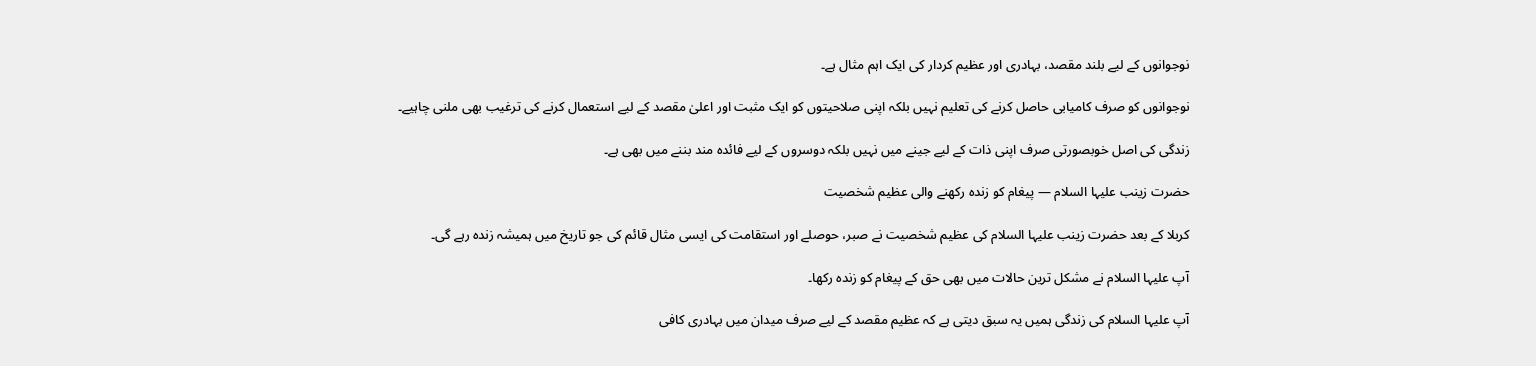نوجوانوں کے لیے بلند مقصد، بہادری اور عظیم کردار کی ایک اہم مثال ہے۔

نوجوانوں کو صرف کامیابی حاصل کرنے کی تعلیم نہیں بلکہ اپنی صلاحیتوں کو ایک مثبت اور اعلیٰ مقصد کے لیے استعمال کرنے کی ترغیب بھی ملنی چاہیے۔

زندگی کی اصل خوبصورتی صرف اپنی ذات کے لیے جینے میں نہیں بلکہ دوسروں کے لیے فائدہ مند بننے میں بھی ہے۔

حضرت زینب علیہا السلام — پیغام کو زندہ رکھنے والی عظیم شخصیت

کربلا کے بعد حضرت زینب علیہا السلام کی عظیم شخصیت نے صبر، حوصلے اور استقامت کی ایسی مثال قائم کی جو تاریخ میں ہمیشہ زندہ رہے گی۔

آپ علیہا السلام نے مشکل ترین حالات میں بھی حق کے پیغام کو زندہ رکھا۔

آپ علیہا السلام کی زندگی ہمیں یہ سبق دیتی ہے کہ عظیم مقصد کے لیے صرف میدان میں بہادری کافی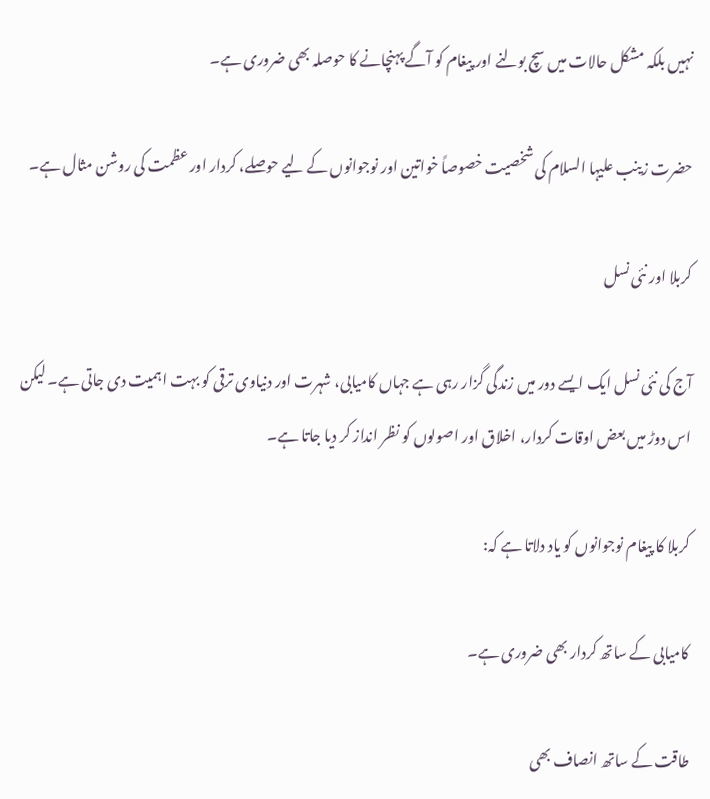نہیں بلکہ مشکل حالات میں سچ بولنے اور پیغام کو آگے پہنچانے کا حوصلہ بھی ضروری ہے۔

حضرت زینب علیہا السلام کی شخصیت خصوصاً خواتین اور نوجوانوں کے لیے حوصلے، کردار اور عظمت کی روشن مثال ہے۔

کربلا اور نئی نسل

آج کی نئی نسل ایک ایسے دور میں زندگی گزار رہی ہے جہاں کامیابی، شہرت اور دنیاوی ترقی کو بہت اہمیت دی جاتی ہے۔ لیکن اس دوڑ میں بعض اوقات کردار، اخلاق اور اصولوں کو نظر انداز کر دیا جاتا ہے۔

کربلا کا پیغام نوجوانوں کو یاد دلاتا ہے کہ:

کامیابی کے ساتھ کردار بھی ضروری ہے۔

طاقت کے ساتھ انصاف بھی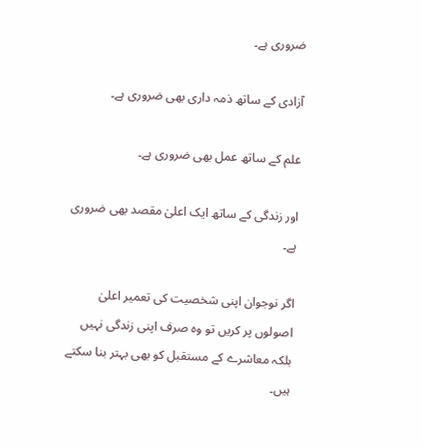ضروری ہے۔

آزادی کے ساتھ ذمہ داری بھی ضروری ہے۔

علم کے ساتھ عمل بھی ضروری ہے۔

اور زندگی کے ساتھ ایک اعلیٰ مقصد بھی ضروری ہے۔

اگر نوجوان اپنی شخصیت کی تعمیر اعلیٰ اصولوں پر کریں تو وہ صرف اپنی زندگی نہیں بلکہ معاشرے کے مستقبل کو بھی بہتر بنا سکتے ہیں۔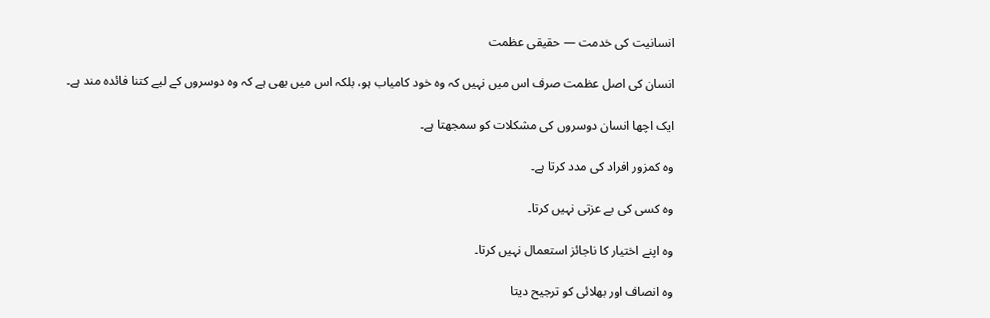انسانیت کی خدمت — حقیقی عظمت

انسان کی اصل عظمت صرف اس میں نہیں کہ وہ خود کامیاب ہو، بلکہ اس میں بھی ہے کہ وہ دوسروں کے لیے کتنا فائدہ مند ہے۔

ایک اچھا انسان دوسروں کی مشکلات کو سمجھتا ہے۔

وہ کمزور افراد کی مدد کرتا ہے۔

وہ کسی کی بے عزتی نہیں کرتا۔

وہ اپنے اختیار کا ناجائز استعمال نہیں کرتا۔

وہ انصاف اور بھلائی کو ترجیح دیتا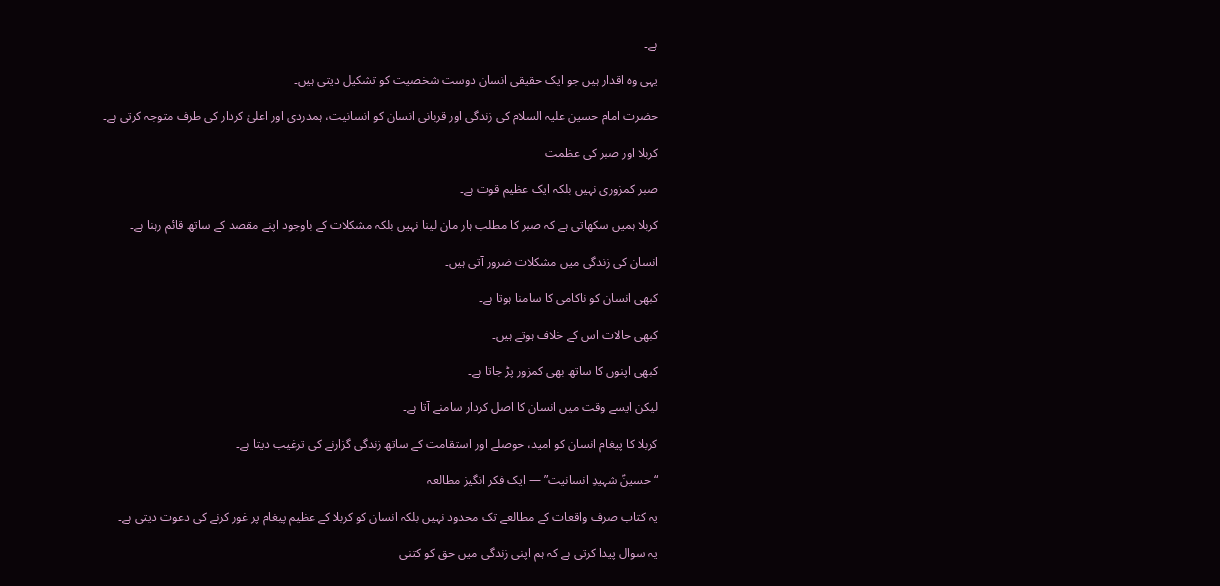ہے۔

یہی وہ اقدار ہیں جو ایک حقیقی انسان دوست شخصیت کو تشکیل دیتی ہیں۔

حضرت امام حسین علیہ السلام کی زندگی اور قربانی انسان کو انسانیت، ہمدردی اور اعلیٰ کردار کی طرف متوجہ کرتی ہے۔

کربلا اور صبر کی عظمت

صبر کمزوری نہیں بلکہ ایک عظیم قوت ہے۔

کربلا ہمیں سکھاتی ہے کہ صبر کا مطلب ہار مان لینا نہیں بلکہ مشکلات کے باوجود اپنے مقصد کے ساتھ قائم رہنا ہے۔

انسان کی زندگی میں مشکلات ضرور آتی ہیں۔

کبھی انسان کو ناکامی کا سامنا ہوتا ہے۔

کبھی حالات اس کے خلاف ہوتے ہیں۔

کبھی اپنوں کا ساتھ بھی کمزور پڑ جاتا ہے۔

لیکن ایسے وقت میں انسان کا اصل کردار سامنے آتا ہے۔

کربلا کا پیغام انسان کو امید، حوصلے اور استقامت کے ساتھ زندگی گزارنے کی ترغیب دیتا ہے۔

“حسینؑ شہیدِ انسانیت” — ایک فکر انگیز مطالعہ

یہ کتاب صرف واقعات کے مطالعے تک محدود نہیں بلکہ انسان کو کربلا کے عظیم پیغام پر غور کرنے کی دعوت دیتی ہے۔

یہ سوال پیدا کرتی ہے کہ ہم اپنی زندگی میں حق کو کتنی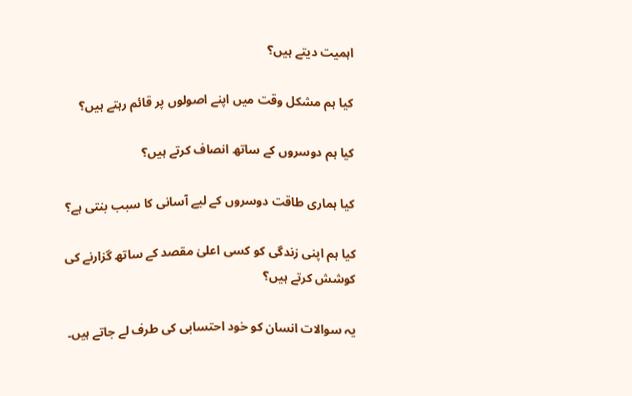اہمیت دیتے ہیں؟

کیا ہم مشکل وقت میں اپنے اصولوں پر قائم رہتے ہیں؟

کیا ہم دوسروں کے ساتھ انصاف کرتے ہیں؟

کیا ہماری طاقت دوسروں کے لیے آسانی کا سبب بنتی ہے؟

کیا ہم اپنی زندگی کو کسی اعلیٰ مقصد کے ساتھ گزارنے کی کوشش کرتے ہیں؟

یہ سوالات انسان کو خود احتسابی کی طرف لے جاتے ہیں۔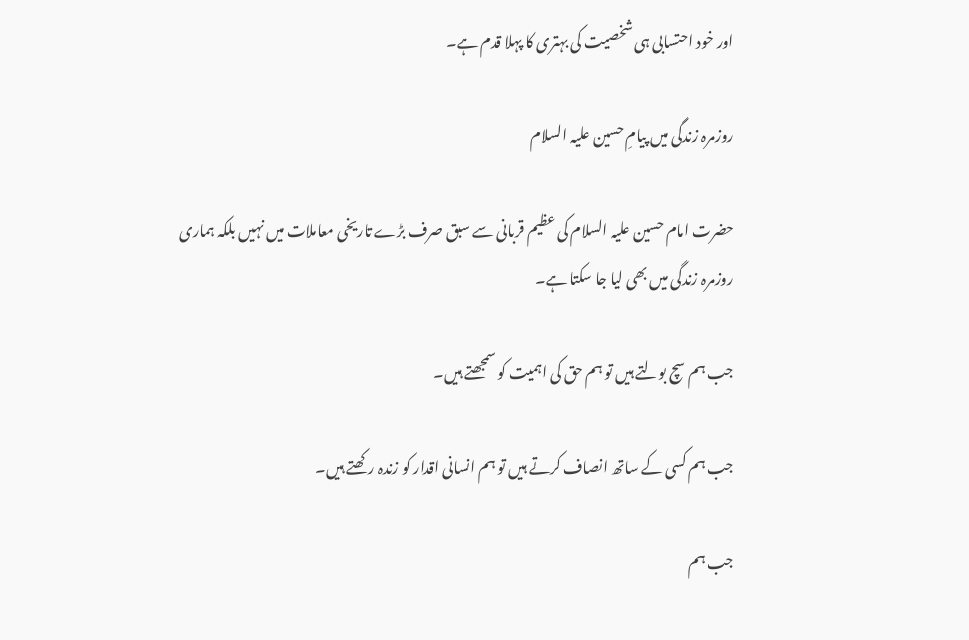اور خود احتسابی ہی شخصیت کی بہتری کا پہلا قدم ہے۔

روزمرہ زندگی میں پیامِ حسین علیہ السلام

حضرت امام حسین علیہ السلام کی عظیم قربانی سے سبق صرف بڑے تاریخی معاملات میں نہیں بلکہ ہماری روزمرہ زندگی میں بھی لیا جا سکتا ہے۔

جب ہم سچ بولتے ہیں تو ہم حق کی اہمیت کو سمجھتے ہیں۔

جب ہم کسی کے ساتھ انصاف کرتے ہیں تو ہم انسانی اقدار کو زندہ رکھتے ہیں۔

جب ہم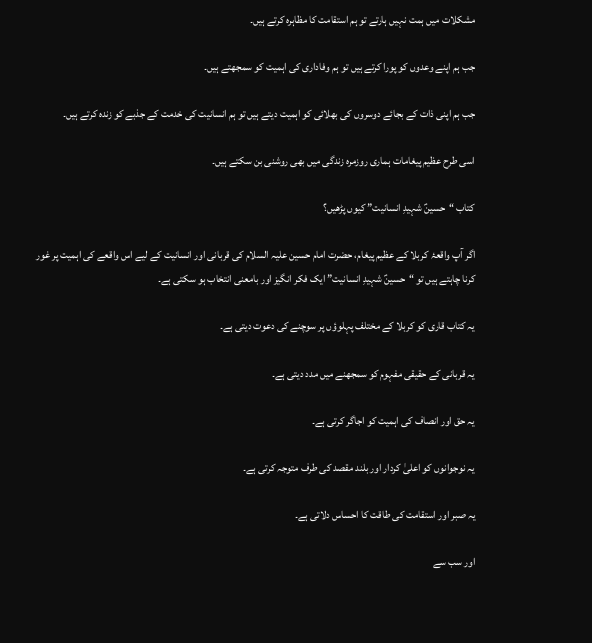مشکلات میں ہمت نہیں ہارتے تو ہم استقامت کا مظاہرہ کرتے ہیں۔

جب ہم اپنے وعدوں کو پورا کرتے ہیں تو ہم وفاداری کی اہمیت کو سمجھتے ہیں۔

جب ہم اپنی ذات کے بجائے دوسروں کی بھلائی کو اہمیت دیتے ہیں تو ہم انسانیت کی خدمت کے جذبے کو زندہ کرتے ہیں۔

اسی طرح عظیم پیغامات ہماری روزمرہ زندگی میں بھی روشنی بن سکتے ہیں۔

کتاب “حسینؑ شہیدِ انسانیت” کیوں پڑھیں؟

اگر آپ واقعۂ کربلا کے عظیم پیغام، حضرت امام حسین علیہ السلام کی قربانی اور انسانیت کے لیے اس واقعے کی اہمیت پر غور کرنا چاہتے ہیں تو “حسینؑ شہیدِ انسانیت” ایک فکر انگیز اور بامعنی انتخاب ہو سکتی ہے۔

یہ کتاب قاری کو کربلا کے مختلف پہلوؤں پر سوچنے کی دعوت دیتی ہے۔

یہ قربانی کے حقیقی مفہوم کو سمجھنے میں مدد دیتی ہے۔

یہ حق اور انصاف کی اہمیت کو اجاگر کرتی ہے۔

یہ نوجوانوں کو اعلیٰ کردار اور بلند مقصد کی طرف متوجہ کرتی ہے۔

یہ صبر اور استقامت کی طاقت کا احساس دلاتی ہے۔

اور سب سے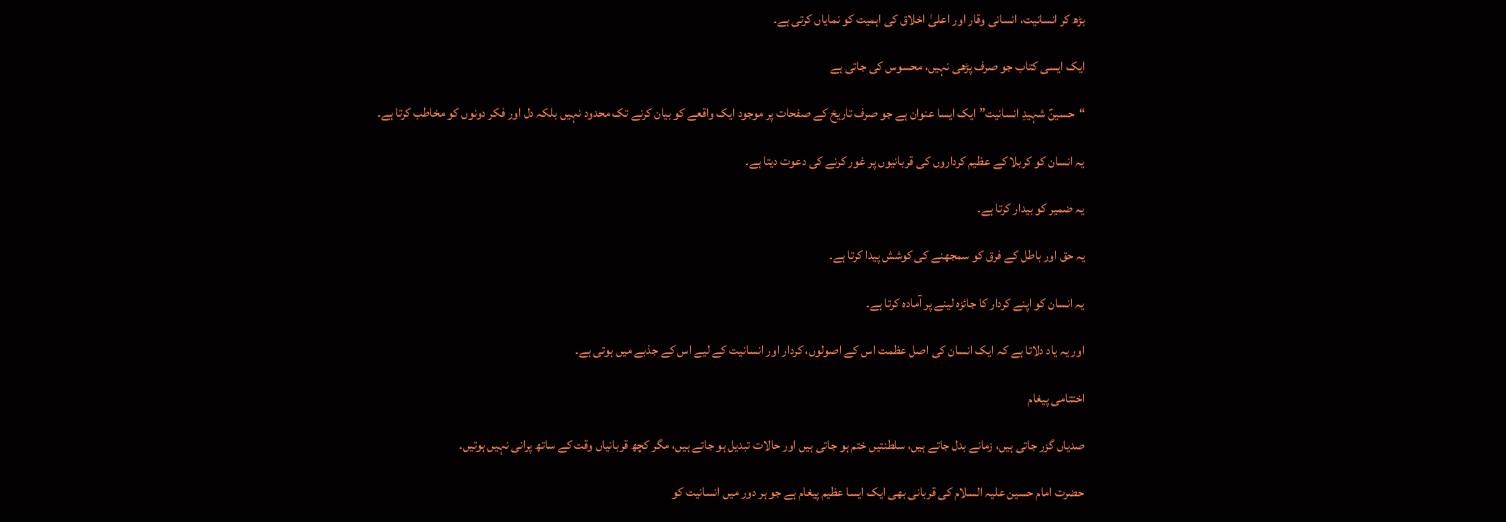بڑھ کر انسانیت، انسانی وقار اور اعلیٰ اخلاق کی اہمیت کو نمایاں کرتی ہے۔

ایک ایسی کتاب جو صرف پڑھی نہیں، محسوس کی جاتی ہے

“حسینؑ شہیدِ انسانیت” ایک ایسا عنوان ہے جو صرف تاریخ کے صفحات پر موجود ایک واقعے کو بیان کرنے تک محدود نہیں بلکہ دل اور فکر دونوں کو مخاطب کرتا ہے۔

یہ انسان کو کربلا کے عظیم کرداروں کی قربانیوں پر غور کرنے کی دعوت دیتا ہے۔

یہ ضمیر کو بیدار کرتا ہے۔

یہ حق اور باطل کے فرق کو سمجھنے کی کوشش پیدا کرتا ہے۔

یہ انسان کو اپنے کردار کا جائزہ لینے پر آمادہ کرتا ہے۔

اور یہ یاد دلاتا ہے کہ ایک انسان کی اصل عظمت اس کے اصولوں، کردار اور انسانیت کے لیے اس کے جذبے میں ہوتی ہے۔

اختتامی پیغام

صدیاں گزر جاتی ہیں، زمانے بدل جاتے ہیں، سلطنتیں ختم ہو جاتی ہیں اور حالات تبدیل ہو جاتے ہیں، مگر کچھ قربانیاں وقت کے ساتھ پرانی نہیں ہوتیں۔

حضرت امام حسین علیہ السلام کی قربانی بھی ایک ایسا عظیم پیغام ہے جو ہر دور میں انسانیت کو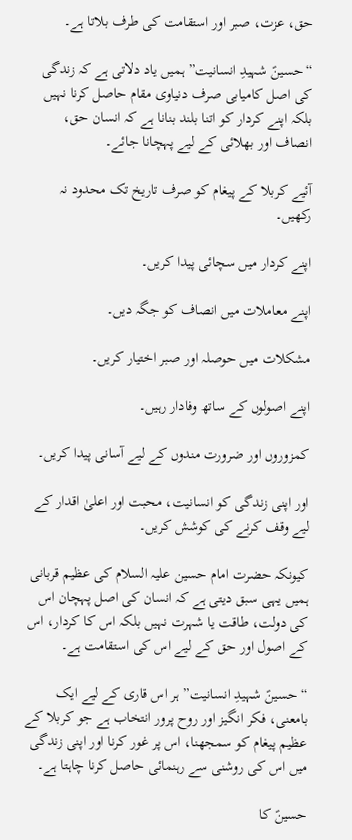حق، عزت، صبر اور استقامت کی طرف بلاتا ہے۔

“حسینؑ شہیدِ انسانیت” ہمیں یاد دلاتی ہے کہ زندگی کی اصل کامیابی صرف دنیاوی مقام حاصل کرنا نہیں بلکہ اپنے کردار کو اتنا بلند بنانا ہے کہ انسان حق، انصاف اور بھلائی کے لیے پہچانا جائے۔

آئیے کربلا کے پیغام کو صرف تاریخ تک محدود نہ رکھیں۔

اپنے کردار میں سچائی پیدا کریں۔

اپنے معاملات میں انصاف کو جگہ دیں۔

مشکلات میں حوصلہ اور صبر اختیار کریں۔

اپنے اصولوں کے ساتھ وفادار رہیں۔

کمزوروں اور ضرورت مندوں کے لیے آسانی پیدا کریں۔

اور اپنی زندگی کو انسانیت، محبت اور اعلیٰ اقدار کے لیے وقف کرنے کی کوشش کریں۔

کیونکہ حضرت امام حسین علیہ السلام کی عظیم قربانی ہمیں یہی سبق دیتی ہے کہ انسان کی اصل پہچان اس کی دولت، طاقت یا شہرت نہیں بلکہ اس کا کردار، اس کے اصول اور حق کے لیے اس کی استقامت ہے۔

“حسینؑ شہیدِ انسانیت” ہر اس قاری کے لیے ایک بامعنی، فکر انگیز اور روح پرور انتخاب ہے جو کربلا کے عظیم پیغام کو سمجھنا، اس پر غور کرنا اور اپنی زندگی میں اس کی روشنی سے رہنمائی حاصل کرنا چاہتا ہے۔

حسینؑ کا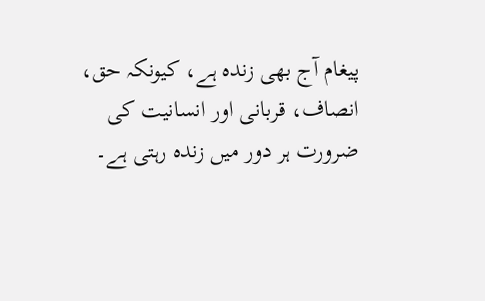پیغام آج بھی زندہ ہے، کیونکہ حق، انصاف، قربانی اور انسانیت کی ضرورت ہر دور میں زندہ رہتی ہے۔